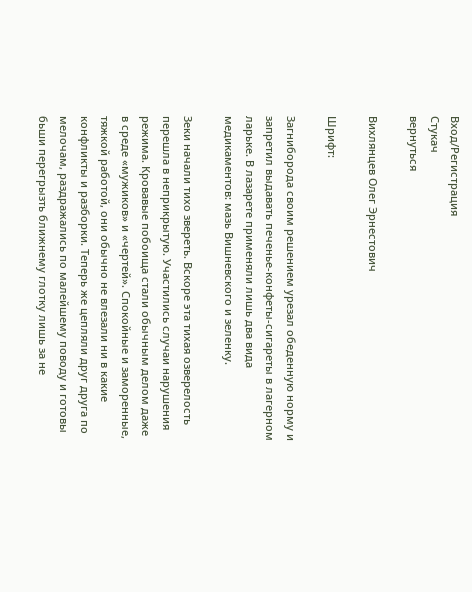Вход/Регистрация
Стукач
вернуться

Вихлянцев Олег Эрнестович

Шрифт:

Загниборода своим решением урезал обеденную норму и запретил выдавать печенье-конфеты-сигареты в лагерном ларьке. В лазарете применяли лишь два вида медикаментов: мазь Вишневского и зеленку.

Зеки начали тихо звереть. Вскоре эта тихая озверелость перешла в неприкрытую. Участились случаи нарушения режима. Кровавые побоища стали обычным делом даже в среде «мужиков» и «чертей». Спокойные и заморенные, тяжкой работой, они обычно не влезали ни в какие конфликты и разборки. Теперь же цепляли друг друга по мелочам, раздражались по малейшему поводу и готовы бьши перегрызть ближнему глотку лишь за не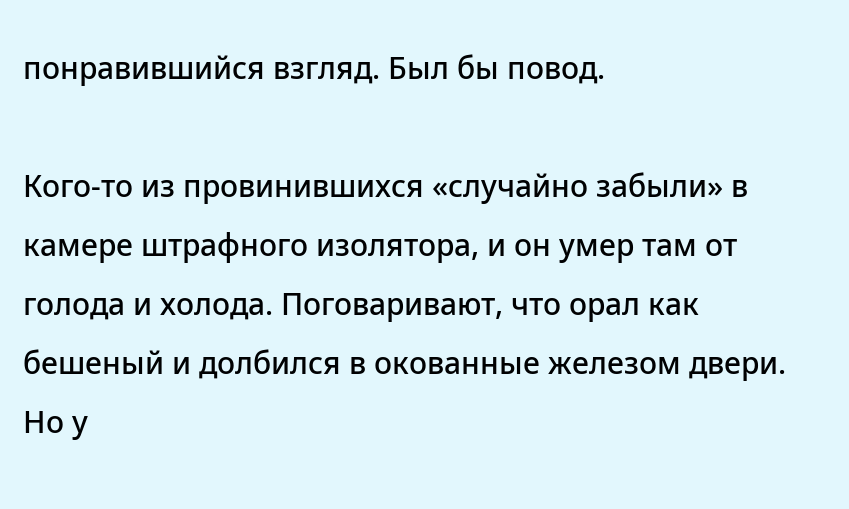понравившийся взгляд. Был бы повод.

Кого-то из провинившихся «случайно забыли» в камере штрафного изолятора, и он умер там от голода и холода. Поговаривают, что орал как бешеный и долбился в окованные железом двери. Но у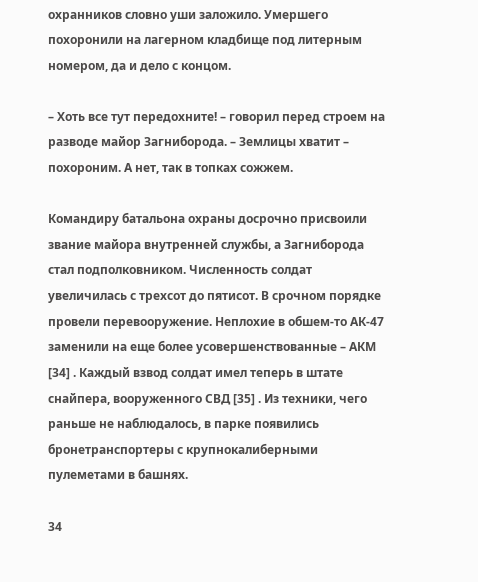охранников словно уши заложило. Умершего похоронили на лагерном кладбище под литерным номером, да и дело с концом.

– Хоть все тут передохните! – говорил перед строем на разводе майор Загниборода. – Землицы хватит – похороним. А нет, так в топках сожжем.

Командиру батальона охраны досрочно присвоили звание майора внутренней службы, а Загниборода стал подполковником. Численность солдат увеличилась с трехсот до пятисот. В срочном порядке провели перевооружение. Неплохие в обшем-то АК-47 заменили на еще более усовершенствованные – АКМ [34] . Каждый взвод солдат имел теперь в штате снайпера, вооруженного СВД [35] . Из техники, чего раньше не наблюдалось, в парке появились бронетранспортеры с крупнокалиберными пулеметами в башнях.

34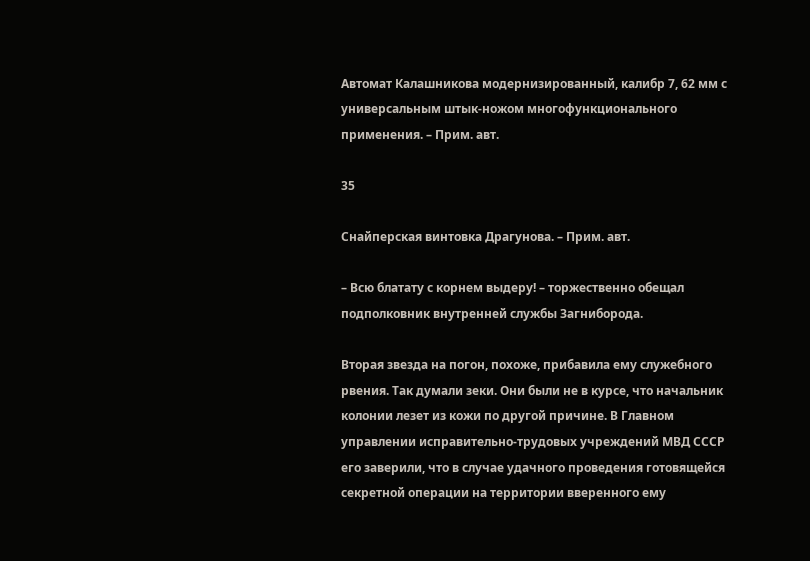Автомат Калашникова модернизированный, калибр 7, 62 мм с универсальным штык-ножом многофункционального применения. – Прим. авт.

35

Снайперская винтовка Драгунова. – Прим. авт.

– Всю блатату с корнем выдеру! – торжественно обещал подполковник внутренней службы Загниборода.

Вторая звезда на погон, похоже, прибавила ему служебного рвения. Так думали зеки. Они были не в курсе, что начальник колонии лезет из кожи по другой причине. В Главном управлении исправительно-трудовых учреждений МВД СССР его заверили, что в случае удачного проведения готовящейся секретной операции на территории вверенного ему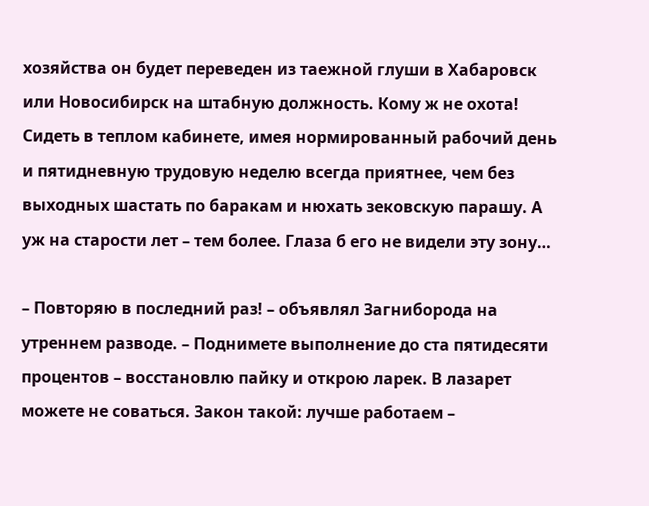хозяйства он будет переведен из таежной глуши в Хабаровск или Новосибирск на штабную должность. Кому ж не охота! Сидеть в теплом кабинете, имея нормированный рабочий день и пятидневную трудовую неделю всегда приятнее, чем без выходных шастать по баракам и нюхать зековскую парашу. А уж на старости лет – тем более. Глаза б его не видели эту зону…

– Повторяю в последний раз! – объявлял Загниборода на утреннем разводе. – Поднимете выполнение до ста пятидесяти процентов – восстановлю пайку и открою ларек. В лазарет можете не соваться. Закон такой: лучше работаем –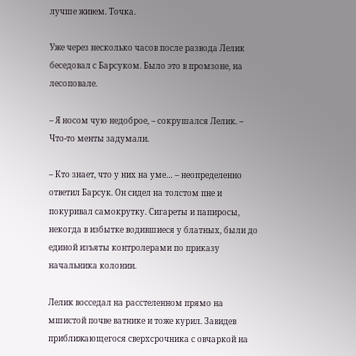лучше живем. Точка.

Уже через несколько часов после развода Лелик беседовал с Барсуком. Было это в промзоне, на лесоповале.

– Я носом чую недоброе, – сокрушался Лелик. – Что-то менты задумали.

– Кто знает, что у них на уме… – неопределенно ответил Барсук. Он сидел на толстом пне и покуривал самокрутку. Сигареты и папиросы, некогда в избытке водившиеся у блатных, были до единой изъяты контролерами по приказу начальника колонии.

Лелик восседал на расстеленном прямо на мшистой почве ватнике и тоже курил. Завидев приближающегося сверхсрочника с овчаркой на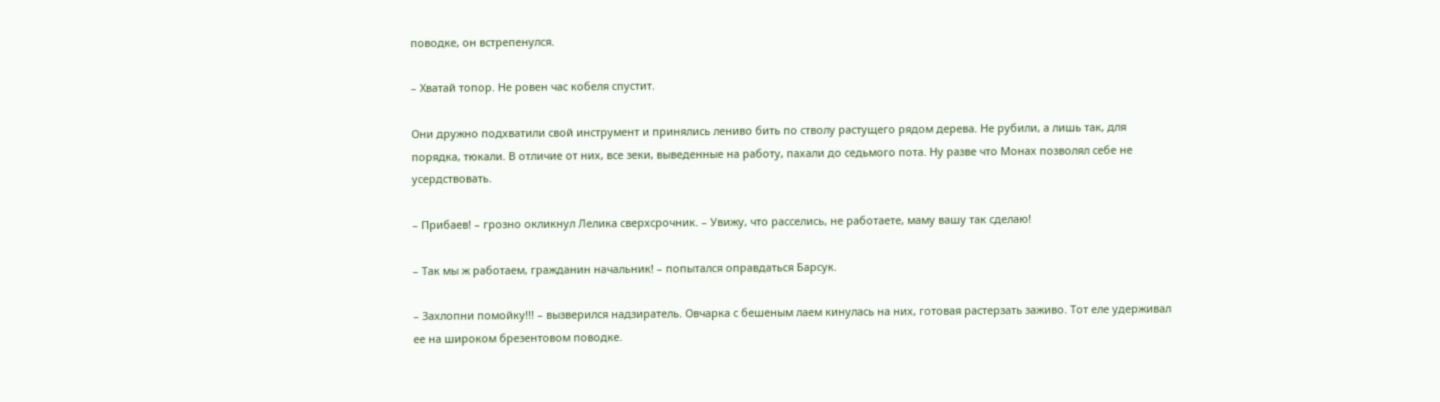поводке, он встрепенулся.

– Хватай топор. Не ровен час кобеля спустит.

Они дружно подхватили свой инструмент и принялись лениво бить по стволу растущего рядом дерева. Не рубили, а лишь так, для порядка, тюкали. В отличие от них, все зеки, выведенные на работу, пахали до седьмого пота. Ну разве что Монах позволял себе не усердствовать.

– Прибаев! – грозно окликнул Лелика сверхсрочник. – Увижу, что расселись, не работаете, маму вашу так сделаю!

– Так мы ж работаем, гражданин начальник! – попытался оправдаться Барсук.

– Захлопни помойку!!! – вызверился надзиратель. Овчарка с бешеным лаем кинулась на них, готовая растерзать заживо. Тот еле удерживал ее на широком брезентовом поводке.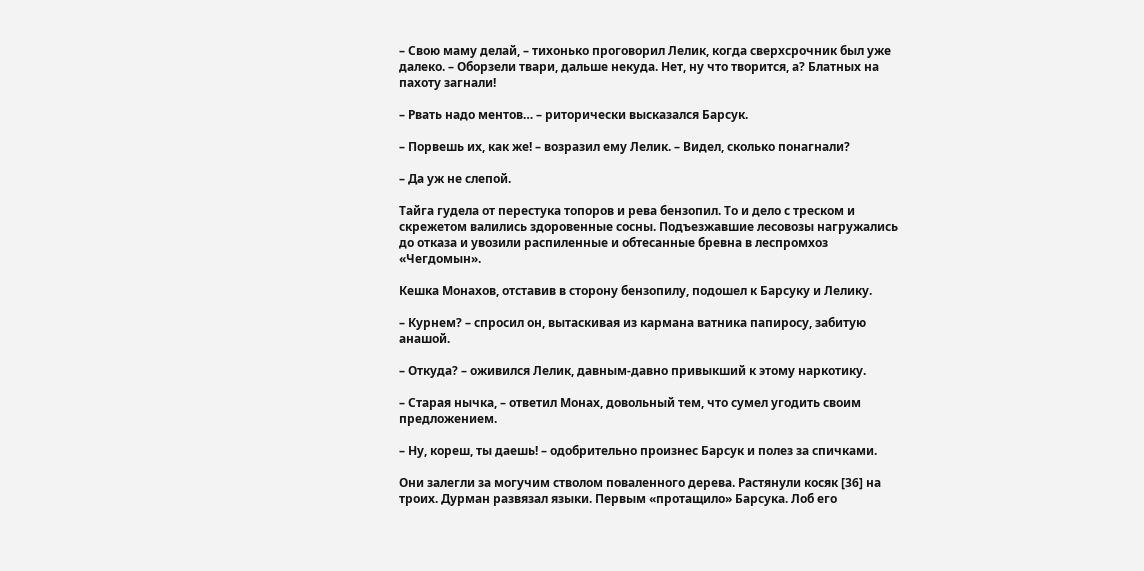– Свою маму делай, – тихонько проговорил Лелик, когда сверхсрочник был уже далеко. – Оборзели твари, дальше некуда. Нет, ну что творится, а? Блатных на пахоту загнали!

– Рвать надо ментов… – риторически высказался Барсук.

– Порвешь их, как же! – возразил ему Лелик. – Видел, сколько понагнали?

– Да уж не слепой.

Тайга гудела от перестука топоров и рева бензопил. То и дело с треском и скрежетом валились здоровенные сосны. Подъезжавшие лесовозы нагружались до отказа и увозили распиленные и обтесанные бревна в леспромхоз «Чегдомын».

Кешка Монахов, отставив в сторону бензопилу, подошел к Барсуку и Лелику.

– Курнем? – спросил он, вытаскивая из кармана ватника папиросу, забитую анашой.

– Откуда? – оживился Лелик, давным-давно привыкший к этому наркотику.

– Старая нычка, – ответил Монах, довольный тем, что сумел угодить своим предложением.

– Ну, кореш, ты даешь! – одобрительно произнес Барсук и полез за спичками.

Они залегли за могучим стволом поваленного дерева. Растянули косяк [36] на троих. Дурман развязал языки. Первым «протащило» Барсука. Лоб его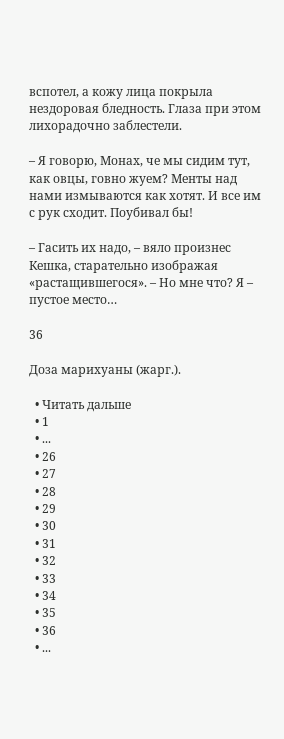вспотел, а кожу лица покрыла нездоровая бледность. Глаза при этом лихорадочно заблестели.

– Я говорю, Монах, че мы сидим тут, как овцы, говно жуем? Менты над нами измываются как хотят. И все им с рук сходит. Поубивал бы!

– Гасить их надо, – вяло произнес Кешка, старательно изображая «растащившегося». – Но мне что? Я – пустое место…

36

Доза марихуаны (жарг.).

  • Читать дальше
  • 1
  • ...
  • 26
  • 27
  • 28
  • 29
  • 30
  • 31
  • 32
  • 33
  • 34
  • 35
  • 36
  • ...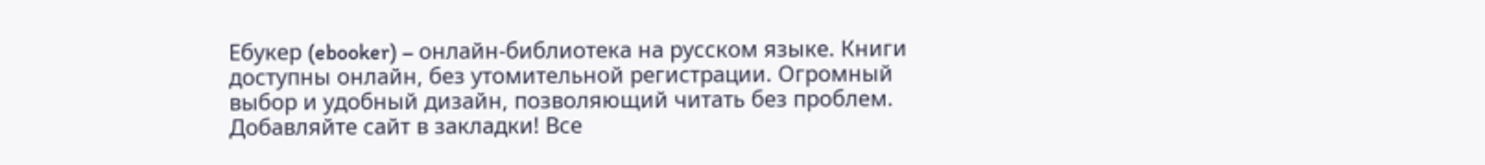Ебукер (ebooker) – онлайн-библиотека на русском языке. Книги доступны онлайн, без утомительной регистрации. Огромный выбор и удобный дизайн, позволяющий читать без проблем. Добавляйте сайт в закладки! Все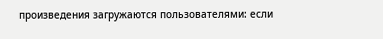произведения загружаются пользователями: если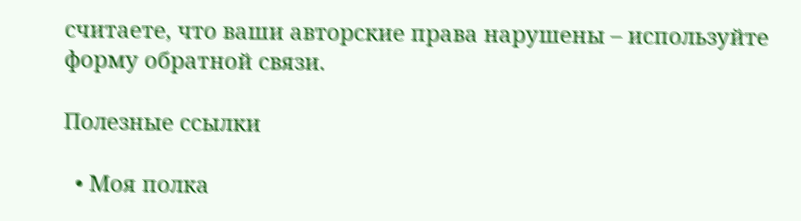считаете, что ваши авторские права нарушены – используйте форму обратной связи.

Полезные ссылки

  • Моя полка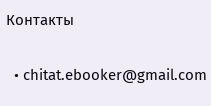Контакты

  • chitat.ebooker@gmail.com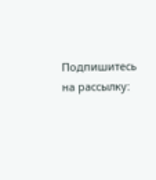Подпишитесь на рассылку: